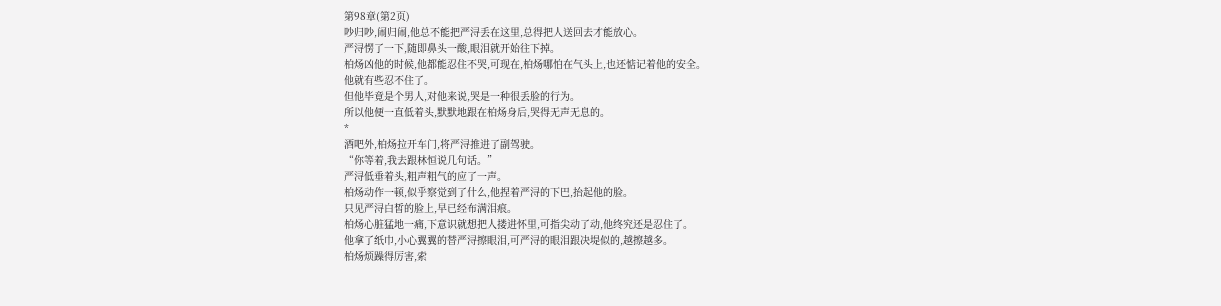第98章(第2页)
吵归吵,闹归闹,他总不能把严浔丢在这里,总得把人送回去才能放心。
严浔愣了一下,随即鼻头一酸,眼泪就开始往下掉。
柏炀凶他的时候,他都能忍住不哭,可现在,柏炀哪怕在气头上,也还惦记着他的安全。
他就有些忍不住了。
但他毕竟是个男人,对他来说,哭是一种很丢脸的行为。
所以他便一直低着头,默默地跟在柏炀身后,哭得无声无息的。
*
酒吧外,柏炀拉开车门,将严浔推进了副驾驶。
“你等着,我去跟林恒说几句话。”
严浔低垂着头,粗声粗气的应了一声。
柏炀动作一顿,似乎察觉到了什么,他捏着严浔的下巴,抬起他的脸。
只见严浔白皙的脸上,早已经布满泪痕。
柏炀心脏猛地一痛,下意识就想把人搂进怀里,可指尖动了动,他终究还是忍住了。
他拿了纸巾,小心翼翼的替严浔擦眼泪,可严浔的眼泪跟决堤似的,越擦越多。
柏炀烦躁得厉害,索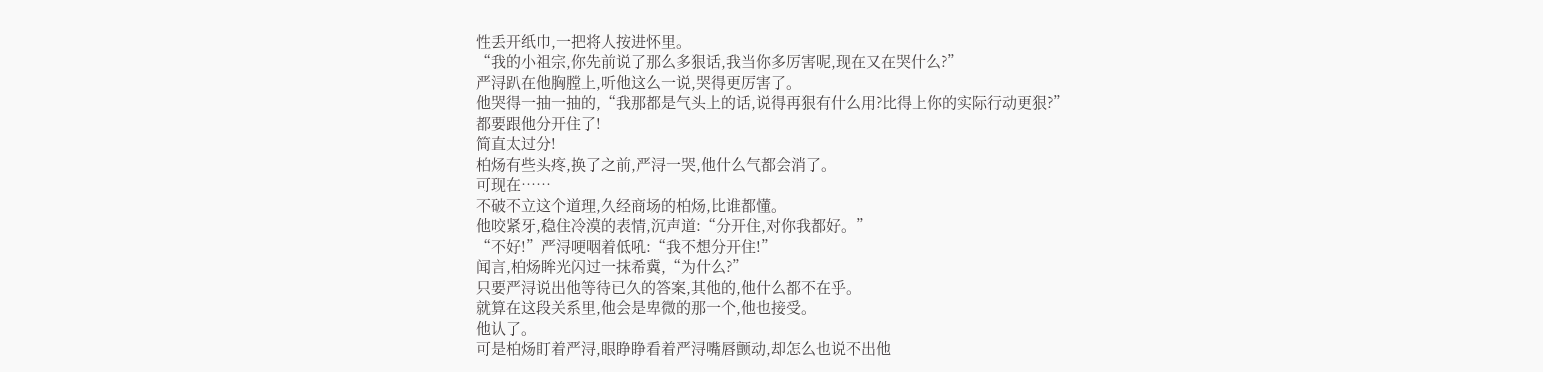性丢开纸巾,一把将人按进怀里。
“我的小祖宗,你先前说了那么多狠话,我当你多厉害呢,现在又在哭什么?”
严浔趴在他胸膛上,听他这么一说,哭得更厉害了。
他哭得一抽一抽的,“我那都是气头上的话,说得再狠有什么用?比得上你的实际行动更狠?”
都要跟他分开住了!
简直太过分!
柏炀有些头疼,换了之前,严浔一哭,他什么气都会消了。
可现在……
不破不立这个道理,久经商场的柏炀,比谁都懂。
他咬紧牙,稳住冷漠的表情,沉声道:“分开住,对你我都好。”
“不好!”严浔哽咽着低吼:“我不想分开住!”
闻言,柏炀眸光闪过一抹希冀,“为什么?”
只要严浔说出他等待已久的答案,其他的,他什么都不在乎。
就算在这段关系里,他会是卑微的那一个,他也接受。
他认了。
可是柏炀盯着严浔,眼睁睁看着严浔嘴唇颤动,却怎么也说不出他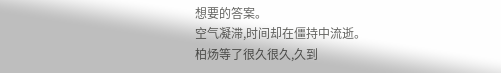想要的答案。
空气凝滞,时间却在僵持中流逝。
柏炀等了很久很久,久到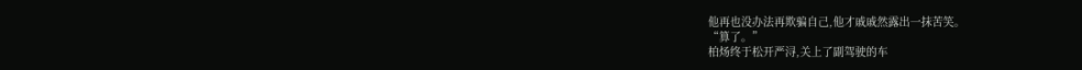他再也没办法再欺骗自己,他才戚戚然露出一抹苦笑。
“算了。”
柏炀终于松开严浔,关上了副驾驶的车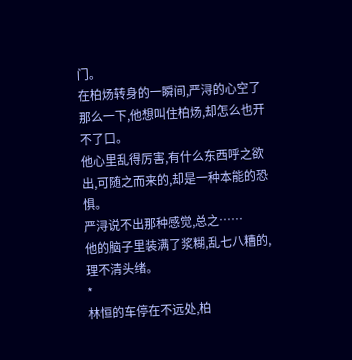门。
在柏炀转身的一瞬间,严浔的心空了那么一下,他想叫住柏炀,却怎么也开不了口。
他心里乱得厉害,有什么东西呼之欲出,可随之而来的,却是一种本能的恐惧。
严浔说不出那种感觉,总之……
他的脑子里装满了浆糊,乱七八糟的,理不清头绪。
*
林恒的车停在不远处,柏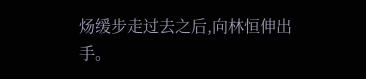炀缓步走过去之后,向林恒伸出手。